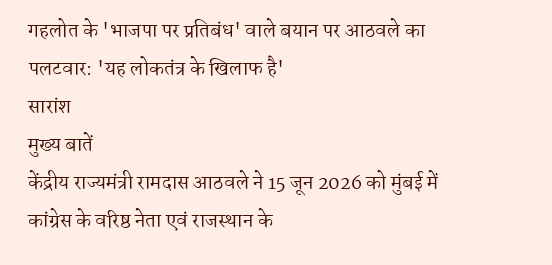गहलोत के 'भाजपा पर प्रतिबंध' वाले बयान पर आठवले का पलटवार: 'यह लोकतंत्र के खिलाफ है'
सारांश
मुख्य बातें
केंद्रीय राज्यमंत्री रामदास आठवले ने 15 जून 2026 को मुंबई में कांग्रेस के वरिष्ठ नेता एवं राजस्थान के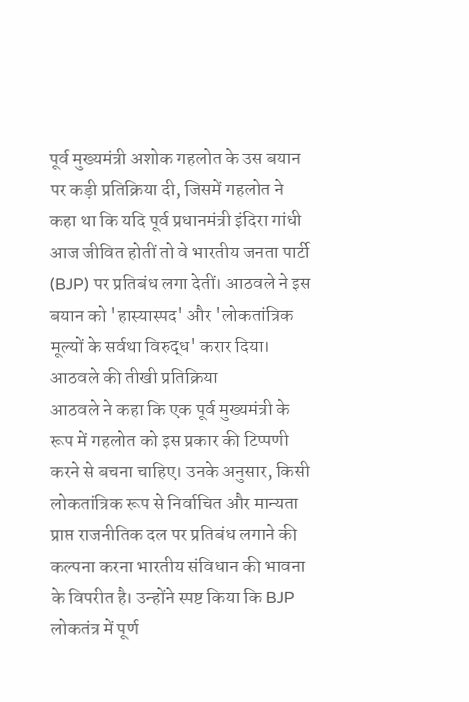पूर्व मुख्यमंत्री अशोक गहलोत के उस बयान पर कड़ी प्रतिक्रिया दी, जिसमें गहलोत ने कहा था कि यदि पूर्व प्रधानमंत्री इंदिरा गांधी आज जीवित होतीं तो वे भारतीय जनता पार्टी (BJP) पर प्रतिबंध लगा देतीं। आठवले ने इस बयान को 'हास्यास्पद' और 'लोकतांत्रिक मूल्यों के सर्वथा विरुद्ध' करार दिया।
आठवले की तीखी प्रतिक्रिया
आठवले ने कहा कि एक पूर्व मुख्यमंत्री के रूप में गहलोत को इस प्रकार की टिप्पणी करने से बचना चाहिए। उनके अनुसार, किसी लोकतांत्रिक रूप से निर्वाचित और मान्यता प्राप्त राजनीतिक दल पर प्रतिबंध लगाने की कल्पना करना भारतीय संविधान की भावना के विपरीत है। उन्होंने स्पष्ट किया कि BJP लोकतंत्र में पूर्ण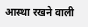आस्था रखने वाली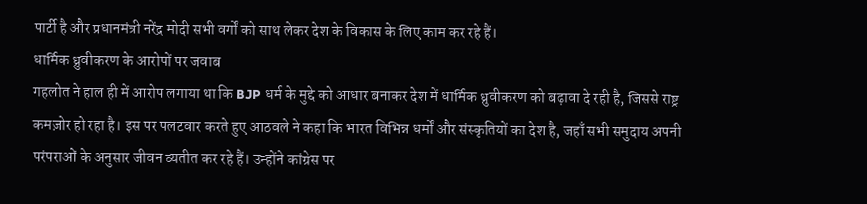पार्टी है और प्रधानमंत्री नरेंद्र मोदी सभी वर्गों को साथ लेकर देश के विकास के लिए काम कर रहे हैं।
धार्मिक ध्रुवीकरण के आरोपों पर जवाब
गहलोत ने हाल ही में आरोप लगाया था कि BJP धर्म के मुद्दे को आधार बनाकर देश में धार्मिक ध्रुवीकरण को बढ़ावा दे रही है, जिससे राष्ट्र कमज़ोर हो रहा है। इस पर पलटवार करते हुए आठवले ने कहा कि भारत विभिन्न धर्मों और संस्कृतियों का देश है, जहाँ सभी समुदाय अपनी परंपराओं के अनुसार जीवन व्यतीत कर रहे हैं। उन्होंने कांग्रेस पर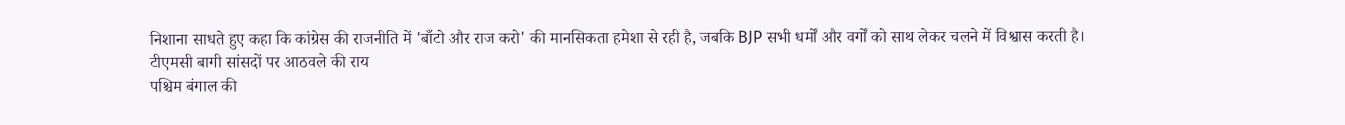निशाना साधते हुए कहा कि कांग्रेस की राजनीति में 'बाँटो और राज करो' की मानसिकता हमेशा से रही है, जबकि BJP सभी धर्मों और वर्गों को साथ लेकर चलने में विश्वास करती है।
टीएमसी बागी सांसदों पर आठवले की राय
पश्चिम बंगाल की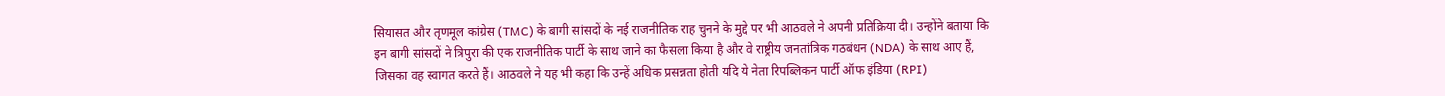सियासत और तृणमूल कांग्रेस (TMC) के बागी सांसदों के नई राजनीतिक राह चुनने के मुद्दे पर भी आठवले ने अपनी प्रतिक्रिया दी। उन्होंने बताया कि इन बागी सांसदों ने त्रिपुरा की एक राजनीतिक पार्टी के साथ जाने का फैसला किया है और वे राष्ट्रीय जनतांत्रिक गठबंधन (NDA) के साथ आए हैं, जिसका वह स्वागत करते हैं। आठवले ने यह भी कहा कि उन्हें अधिक प्रसन्नता होती यदि ये नेता रिपब्लिकन पार्टी ऑफ इंडिया (RPI)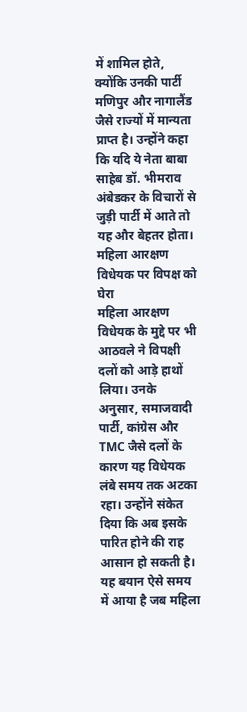में शामिल होते, क्योंकि उनकी पार्टी मणिपुर और नागालैंड जैसे राज्यों में मान्यता प्राप्त है। उन्होंने कहा कि यदि ये नेता बाबा साहेब डॉ. भीमराव अंबेडकर के विचारों से जुड़ी पार्टी में आते तो यह और बेहतर होता।
महिला आरक्षण विधेयक पर विपक्ष को घेरा
महिला आरक्षण विधेयक के मुद्दे पर भी आठवले ने विपक्षी दलों को आड़े हाथों लिया। उनके अनुसार, समाजवादी पार्टी, कांग्रेस और TMC जैसे दलों के कारण यह विधेयक लंबे समय तक अटका रहा। उन्होंने संकेत दिया कि अब इसके पारित होने की राह आसान हो सकती है। यह बयान ऐसे समय में आया है जब महिला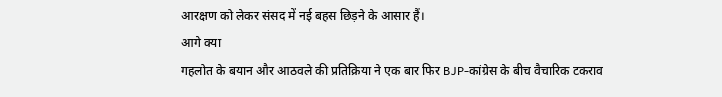आरक्षण को लेकर संसद में नई बहस छिड़ने के आसार हैं।
आगे क्या
गहलोत के बयान और आठवले की प्रतिक्रिया ने एक बार फिर BJP-कांग्रेस के बीच वैचारिक टकराव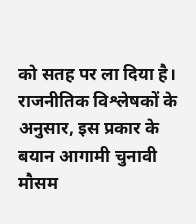को सतह पर ला दिया है। राजनीतिक विश्लेषकों के अनुसार, इस प्रकार के बयान आगामी चुनावी मौसम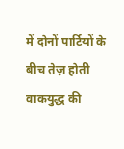में दोनों पार्टियों के बीच तेज़ होती वाकयुद्ध की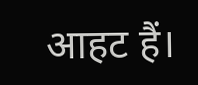आहट हैं।